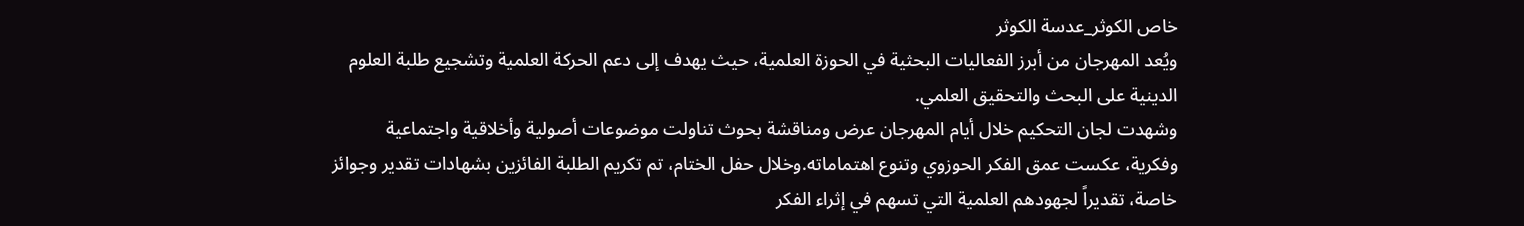خاص الكوثر_عدسة الكوثر
ويُعد المهرجان من أبرز الفعاليات البحثية في الحوزة العلمية، حيث يهدف إلى دعم الحركة العلمية وتشجيع طلبة العلوم الدينية على البحث والتحقيق العلمي.
وشهدت لجان التحكيم خلال أيام المهرجان عرض ومناقشة بحوث تناولت موضوعات أصولية وأخلاقية واجتماعية وفكرية، عكست عمق الفكر الحوزوي وتنوع اهتماماته.وخلال حفل الختام، تم تكريم الطلبة الفائزين بشهادات تقدير وجوائز خاصة، تقديراً لجهودهم العلمية التي تسهم في إثراء الفكر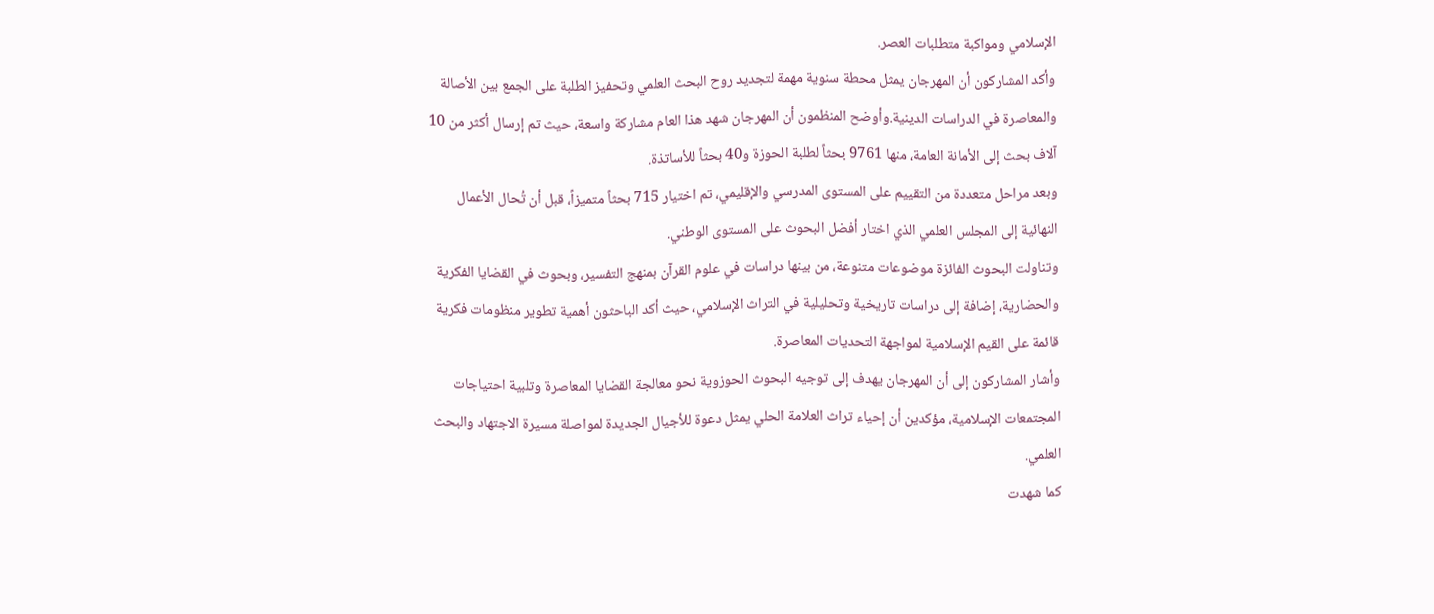الإسلامي ومواكبة متطلبات العصر.
وأكد المشاركون أن المهرجان يمثل محطة سنوية مهمة لتجديد روح البحث العلمي وتحفيز الطلبة على الجمع بين الأصالة والمعاصرة في الدراسات الدينية.وأوضح المنظمون أن المهرجان شهد هذا العام مشاركة واسعة، حيث تم إرسال أكثر من 10 آلاف بحث إلى الأمانة العامة، منها 9761 بحثاً لطلبة الحوزة و40 بحثاً للأساتذة.
وبعد مراحل متعددة من التقييم على المستوى المدرسي والإقليمي، تم اختيار 715 بحثاً متميزاً، قبل أن تُحال الأعمال النهائية إلى المجلس العلمي الذي اختار أفضل البحوث على المستوى الوطني.
وتناولت البحوث الفائزة موضوعات متنوعة، من بينها دراسات في علوم القرآن بمنهج التفسير، وبحوث في القضايا الفكرية والحضارية، إضافة إلى دراسات تاريخية وتحليلية في التراث الإسلامي، حيث أكد الباحثون أهمية تطوير منظومات فكرية قائمة على القيم الإسلامية لمواجهة التحديات المعاصرة.
وأشار المشاركون إلى أن المهرجان يهدف إلى توجيه البحوث الحوزوية نحو معالجة القضايا المعاصرة وتلبية احتياجات المجتمعات الإسلامية، مؤكدين أن إحياء تراث العلامة الحلي يمثل دعوة للأجيال الجديدة لمواصلة مسيرة الاجتهاد والبحث العلمي.
كما شهدت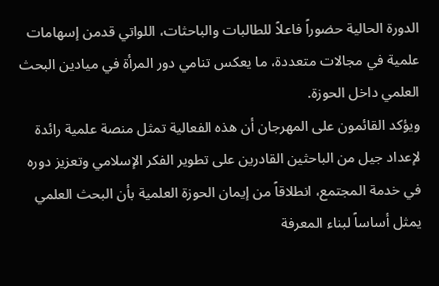الدورة الحالية حضوراً فاعلاً للطالبات والباحثات، اللواتي قدمن إسهامات علمية في مجالات متعددة، ما يعكس تنامي دور المرأة في ميادين البحث العلمي داخل الحوزة.
ويؤكد القائمون على المهرجان أن هذه الفعالية تمثل منصة علمية رائدة لإعداد جيل من الباحثين القادرين على تطوير الفكر الإسلامي وتعزيز دوره في خدمة المجتمع، انطلاقاً من إيمان الحوزة العلمية بأن البحث العلمي يمثل أساساً لبناء المعرفة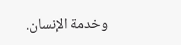وخدمة الإنسان.